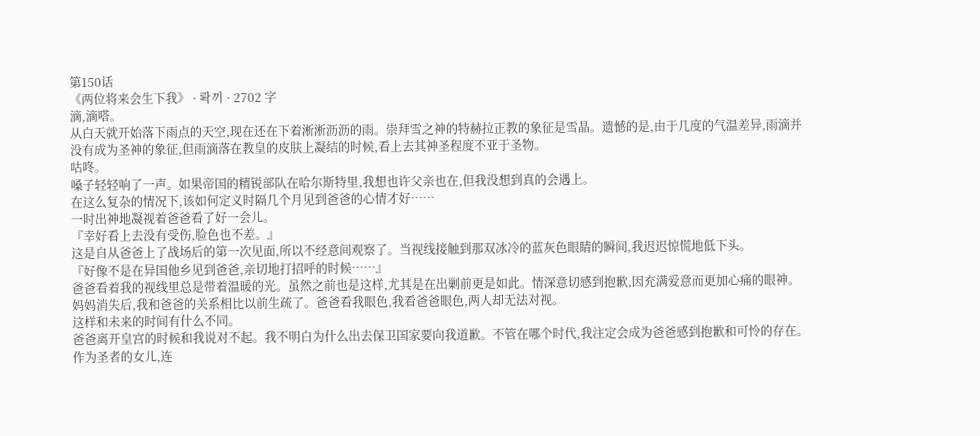第150话
《两位将来会生下我》 · 롹끼 · 2702 字
滴,滴嗒。
从白天就开始落下雨点的天空,现在还在下着淅淅沥沥的雨。崇拜雪之神的特赫拉正教的象征是雪晶。遗憾的是,由于几度的气温差异,雨滴并没有成为圣神的象征,但雨滴落在教皇的皮肤上凝结的时候,看上去其神圣程度不亚于圣物。
咕咚。
嗓子轻轻响了一声。如果帝国的精锐部队在哈尔斯特里,我想也许父亲也在,但我没想到真的会遇上。
在这么复杂的情况下,该如何定义时隔几个月见到爸爸的心情才好……
一时出神地凝视着爸爸看了好一会儿。
『幸好看上去没有受伤,脸色也不差。』
这是自从爸爸上了战场后的第一次见面,所以不经意间观察了。当视线接触到那双冰冷的蓝灰色眼睛的瞬间,我迟迟惊慌地低下头。
『好像不是在异国他乡见到爸爸,亲切地打招呼的时候……』
爸爸看着我的视线里总是带着温暖的光。虽然之前也是这样,尤其是在出剿前更是如此。情深意切感到抱歉,因充满爱意而更加心痛的眼神。
妈妈消失后,我和爸爸的关系相比以前生疏了。爸爸看我眼色,我看爸爸眼色,两人却无法对视。
这样和未来的时间有什么不同。
爸爸离开皇宫的时候和我说对不起。我不明白为什么出去保卫国家要向我道歉。不管在哪个时代,我注定会成为爸爸感到抱歉和可怜的存在。作为圣者的女儿,连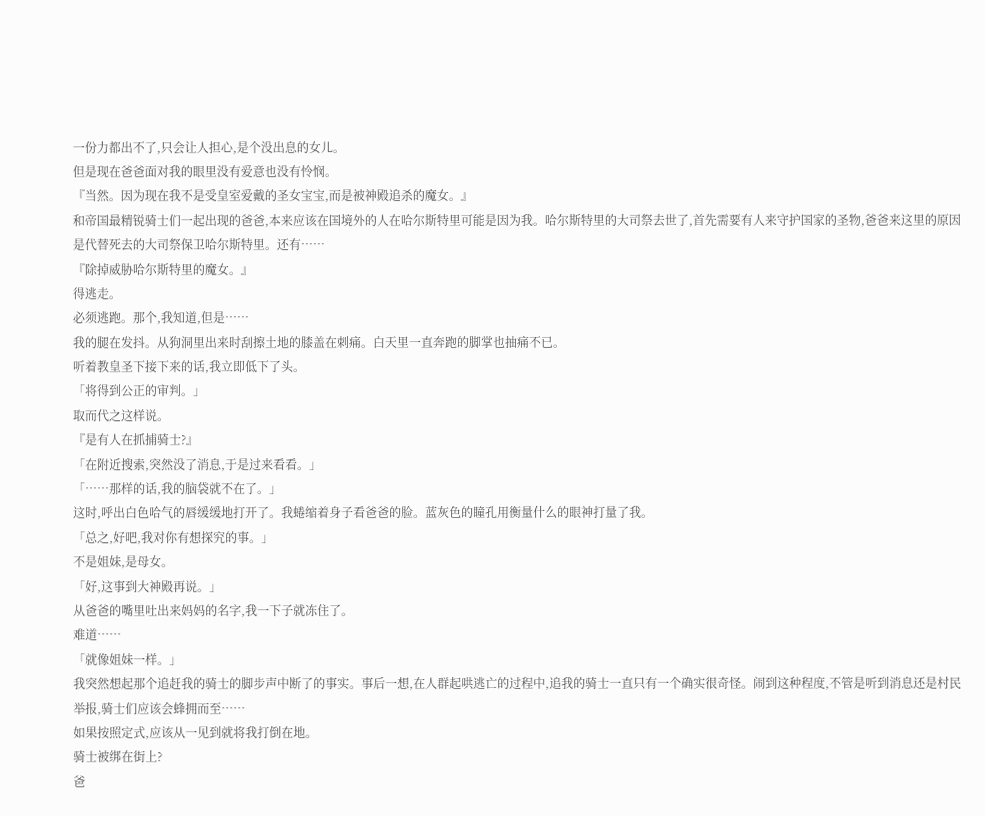一份力都出不了,只会让人担心,是个没出息的女儿。
但是现在爸爸面对我的眼里没有爱意也没有怜悯。
『当然。因为现在我不是受皇室爱戴的圣女宝宝,而是被神殿追杀的魔女。』
和帝国最精锐骑士们一起出现的爸爸,本来应该在国境外的人在哈尔斯特里可能是因为我。哈尔斯特里的大司祭去世了,首先需要有人来守护国家的圣物,爸爸来这里的原因是代替死去的大司祭保卫哈尔斯特里。还有……
『除掉威胁哈尔斯特里的魔女。』
得逃走。
必须逃跑。那个,我知道,但是……
我的腿在发抖。从狗洞里出来时刮擦土地的膝盖在刺痛。白天里一直奔跑的脚掌也抽痛不已。
听着教皇圣下接下来的话,我立即低下了头。
「将得到公正的审判。」
取而代之这样说。
『是有人在抓捕骑士?』
「在附近搜索,突然没了消息,于是过来看看。」
「……那样的话,我的脑袋就不在了。」
这时,呼出白色哈气的唇缓缓地打开了。我蜷缩着身子看爸爸的脸。蓝灰色的瞳孔用衡量什么的眼神打量了我。
「总之,好吧,我对你有想探究的事。」
不是姐妹,是母女。
「好,这事到大神殿再说。」
从爸爸的嘴里吐出来妈妈的名字,我一下子就冻住了。
难道……
「就像姐妹一样。」
我突然想起那个追赶我的骑士的脚步声中断了的事实。事后一想,在人群起哄逃亡的过程中,追我的骑士一直只有一个确实很奇怪。闹到这种程度,不管是听到消息还是村民举报,骑士们应该会蜂拥而至……
如果按照定式,应该从一见到就将我打倒在地。
骑士被绑在街上?
爸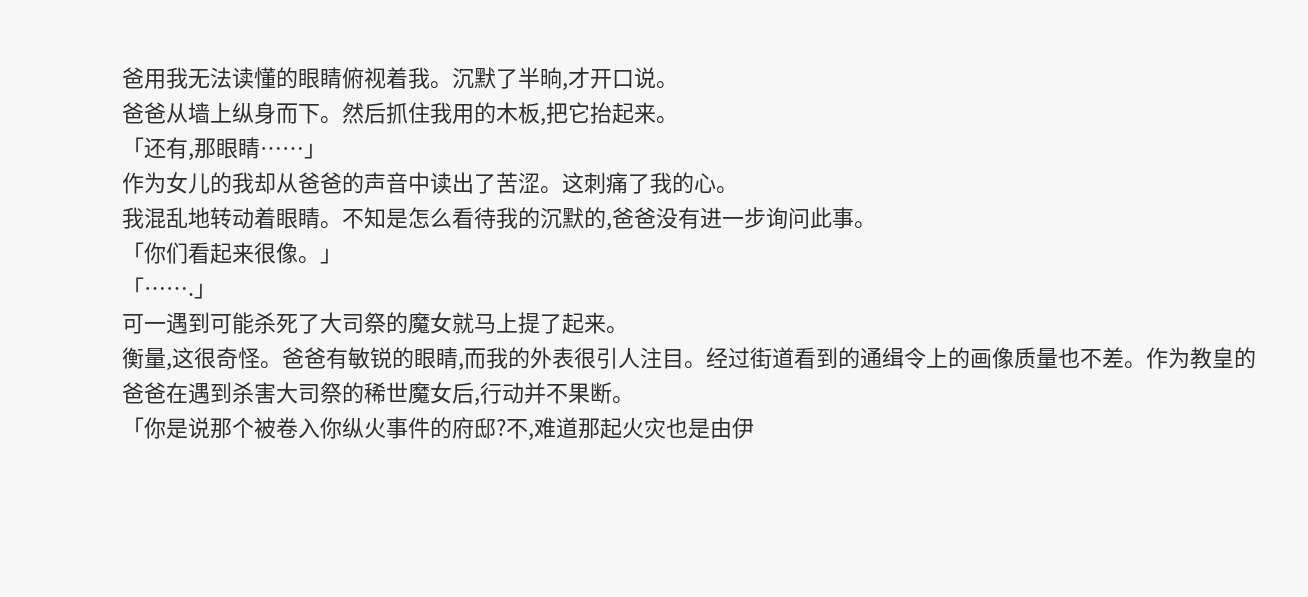爸用我无法读懂的眼睛俯视着我。沉默了半晌,才开口说。
爸爸从墙上纵身而下。然后抓住我用的木板,把它抬起来。
「还有,那眼睛……」
作为女儿的我却从爸爸的声音中读出了苦涩。这刺痛了我的心。
我混乱地转动着眼睛。不知是怎么看待我的沉默的,爸爸没有进一步询问此事。
「你们看起来很像。」
「…….」
可一遇到可能杀死了大司祭的魔女就马上提了起来。
衡量,这很奇怪。爸爸有敏锐的眼睛,而我的外表很引人注目。经过街道看到的通缉令上的画像质量也不差。作为教皇的爸爸在遇到杀害大司祭的稀世魔女后,行动并不果断。
「你是说那个被卷入你纵火事件的府邸?不,难道那起火灾也是由伊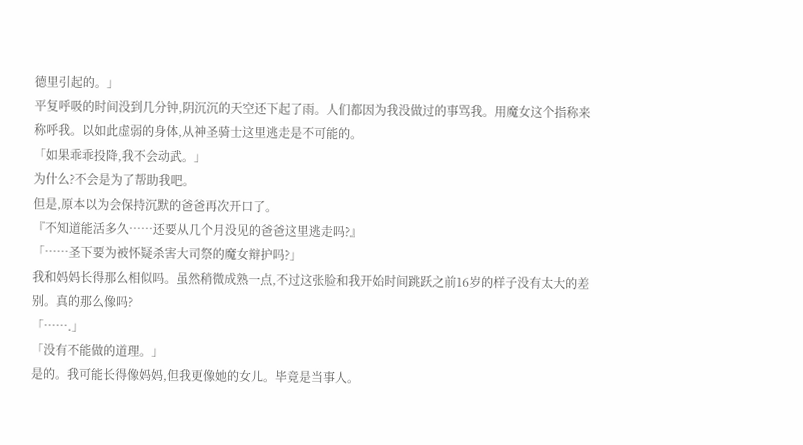德里引起的。」
平复呼吸的时间没到几分钟,阴沉沉的天空还下起了雨。人们都因为我没做过的事骂我。用魔女这个指称来称呼我。以如此虚弱的身体,从神圣骑士这里逃走是不可能的。
「如果乖乖投降,我不会动武。」
为什么?不会是为了帮助我吧。
但是,原本以为会保持沉默的爸爸再次开口了。
『不知道能活多久……还要从几个月没见的爸爸这里逃走吗?』
「……圣下要为被怀疑杀害大司祭的魔女辩护吗?」
我和妈妈长得那么相似吗。虽然稍微成熟一点,不过这张脸和我开始时间跳跃之前16岁的样子没有太大的差别。真的那么像吗?
「…….」
「没有不能做的道理。」
是的。我可能长得像妈妈,但我更像她的女儿。毕竟是当事人。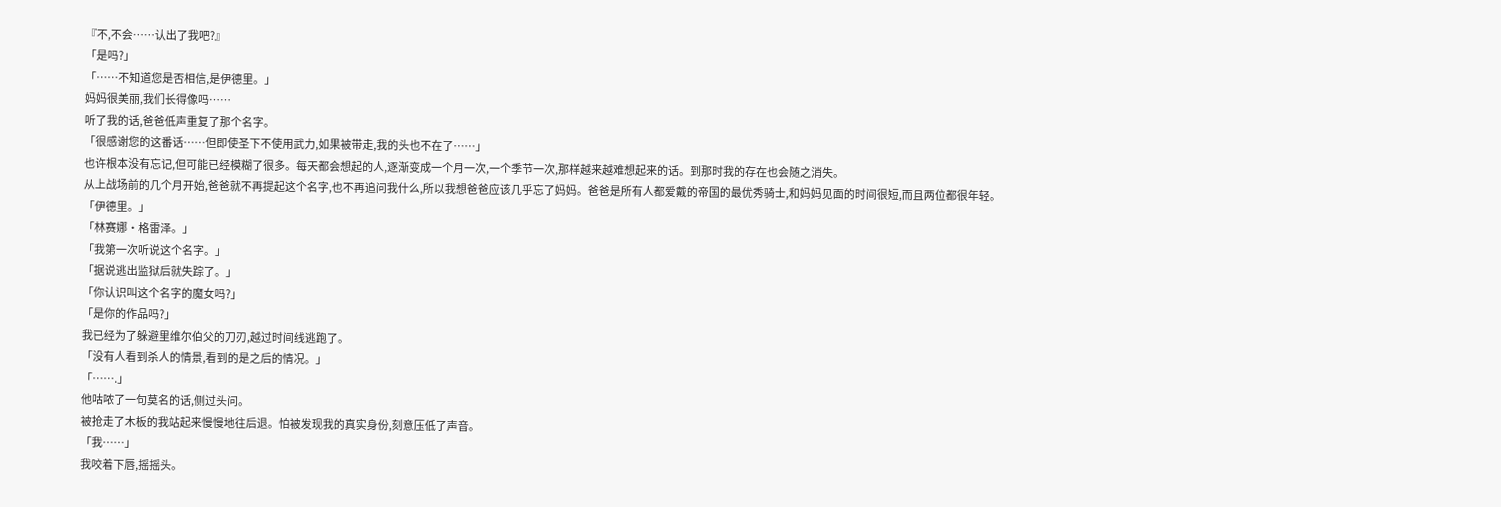『不,不会……认出了我吧?』
「是吗?」
「……不知道您是否相信,是伊德里。」
妈妈很美丽,我们长得像吗……
听了我的话,爸爸低声重复了那个名字。
「很感谢您的这番话……但即使圣下不使用武力,如果被带走,我的头也不在了……」
也许根本没有忘记,但可能已经模糊了很多。每天都会想起的人,逐渐变成一个月一次,一个季节一次,那样越来越难想起来的话。到那时我的存在也会随之消失。
从上战场前的几个月开始,爸爸就不再提起这个名字,也不再追问我什么,所以我想爸爸应该几乎忘了妈妈。爸爸是所有人都爱戴的帝国的最优秀骑士,和妈妈见面的时间很短,而且两位都很年轻。
「伊德里。」
「林赛娜·格雷泽。」
「我第一次听说这个名字。」
「据说逃出监狱后就失踪了。」
「你认识叫这个名字的魔女吗?」
「是你的作品吗?」
我已经为了躲避里维尔伯父的刀刃,越过时间线逃跑了。
「没有人看到杀人的情景,看到的是之后的情况。」
「…….」
他咕哝了一句莫名的话,侧过头问。
被抢走了木板的我站起来慢慢地往后退。怕被发现我的真实身份,刻意压低了声音。
「我……」
我咬着下唇,摇摇头。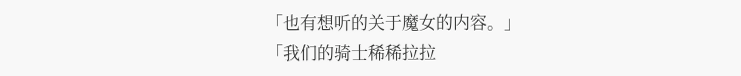「也有想听的关于魔女的内容。」
「我们的骑士稀稀拉拉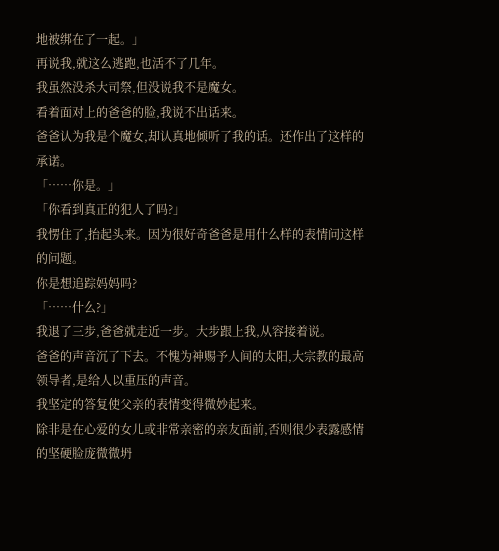地被绑在了一起。」
再说我,就这么逃跑,也活不了几年。
我虽然没杀大司祭,但没说我不是魔女。
看着面对上的爸爸的脸,我说不出话来。
爸爸认为我是个魔女,却认真地倾听了我的话。还作出了这样的承诺。
「……你是。」
「你看到真正的犯人了吗?」
我愣住了,抬起头来。因为很好奇爸爸是用什么样的表情问这样的问题。
你是想追踪妈妈吗?
「……什么?」
我退了三步,爸爸就走近一步。大步跟上我,从容接着说。
爸爸的声音沉了下去。不愧为神赐予人间的太阳,大宗教的最高领导者,是给人以重压的声音。
我坚定的答复使父亲的表情变得微妙起来。
除非是在心爱的女儿或非常亲密的亲友面前,否则很少表露感情的坚硬脸庞微微坍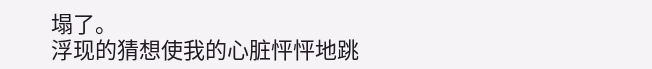塌了。
浮现的猜想使我的心脏怦怦地跳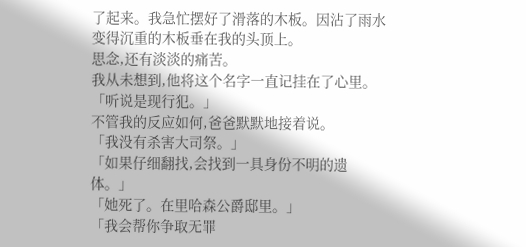了起来。我急忙摆好了滑落的木板。因沾了雨水变得沉重的木板垂在我的头顶上。
思念,还有淡淡的痛苦。
我从未想到,他将这个名字一直记挂在了心里。
「听说是现行犯。」
不管我的反应如何,爸爸默默地接着说。
「我没有杀害大司祭。」
「如果仔细翻找,会找到一具身份不明的遗体。」
「她死了。在里哈森公爵邸里。」
「我会帮你争取无罪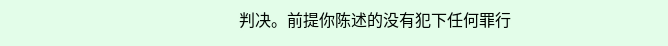判决。前提你陈述的没有犯下任何罪行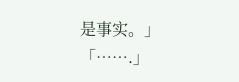是事实。」
「…….」